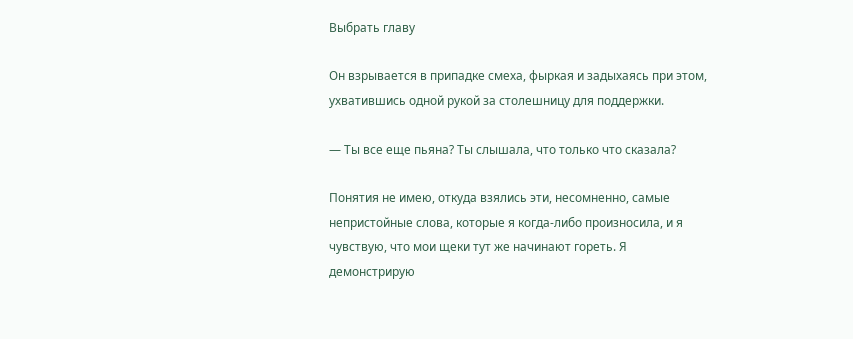Выбрать главу

Он взрывается в припадке смеха, фыркая и задыхаясь при этом, ухватившись одной рукой за столешницу для поддержки.

— Ты все еще пьяна? Ты слышала, что только что сказала?

Понятия не имею, откуда взялись эти, несомненно, самые непристойные слова, которые я когда-либо произносила, и я чувствую, что мои щеки тут же начинают гореть. Я демонстрирую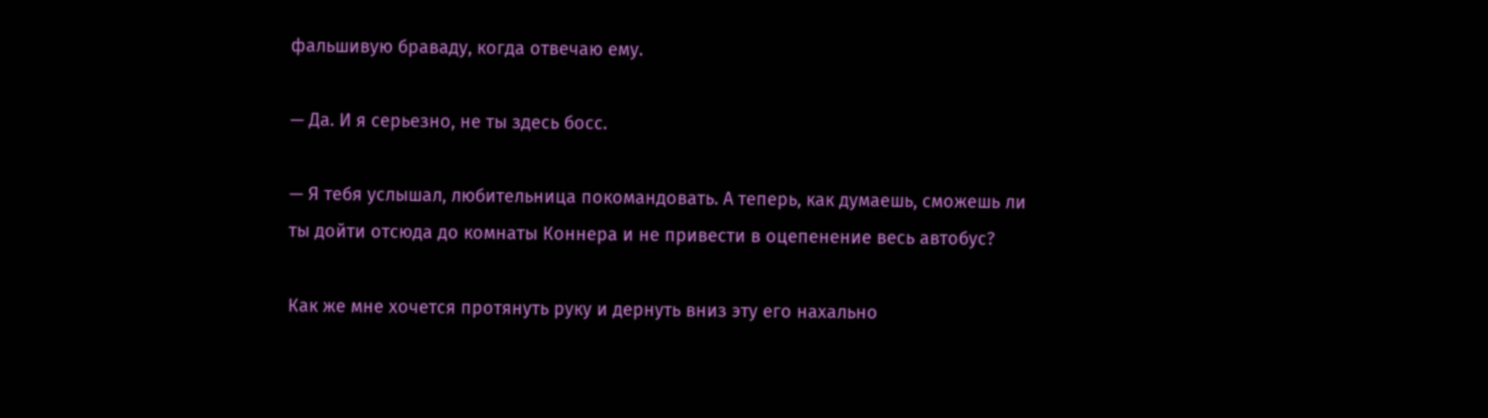фальшивую браваду, когда отвечаю ему.

— Да. И я серьезно, не ты здесь босс.

— Я тебя услышал, любительница покомандовать. А теперь, как думаешь, сможешь ли ты дойти отсюда до комнаты Коннера и не привести в оцепенение весь автобус?

Как же мне хочется протянуть руку и дернуть вниз эту его нахально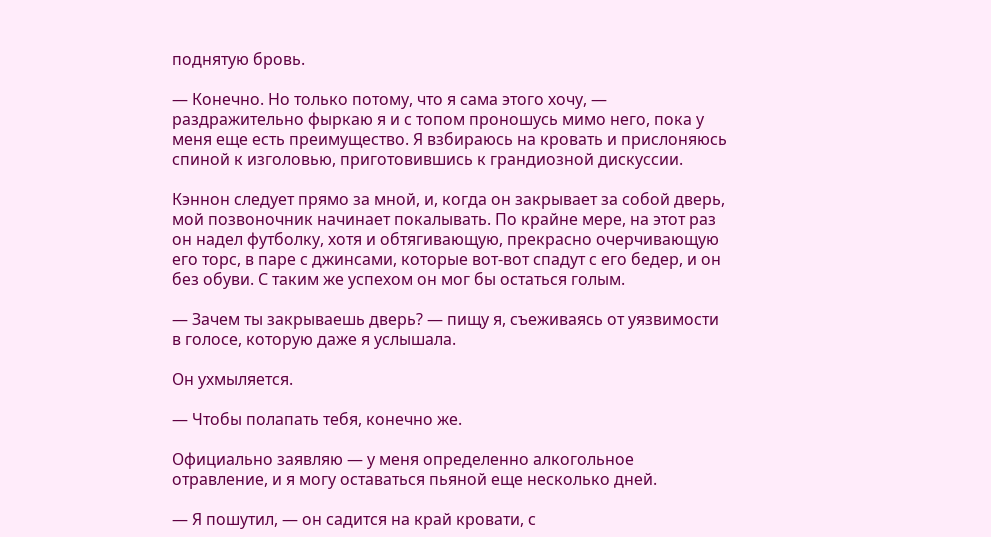поднятую бровь.

— Конечно. Но только потому, что я сама этого хочу, — раздражительно фыркаю я и с топом проношусь мимо него, пока у меня еще есть преимущество. Я взбираюсь на кровать и прислоняюсь спиной к изголовью, приготовившись к грандиозной дискуссии.

Кэннон следует прямо за мной, и, когда он закрывает за собой дверь, мой позвоночник начинает покалывать. По крайне мере, на этот раз он надел футболку, хотя и обтягивающую, прекрасно очерчивающую его торс, в паре с джинсами, которые вот-вот спадут с его бедер, и он без обуви. С таким же успехом он мог бы остаться голым.

— Зачем ты закрываешь дверь? — пищу я, съеживаясь от уязвимости в голосе, которую даже я услышала.

Он ухмыляется.

— Чтобы полапать тебя, конечно же.

Официально заявляю — у меня определенно алкогольное отравление, и я могу оставаться пьяной еще несколько дней.

— Я пошутил, — он садится на край кровати, с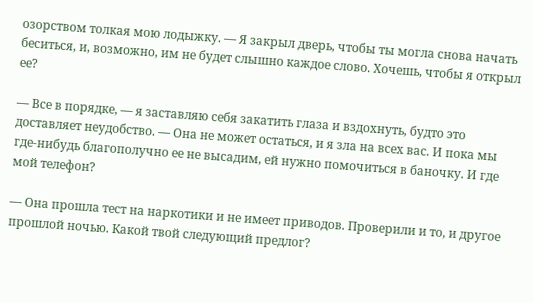озорством толкая мою лодыжку. — Я закрыл дверь, чтобы ты могла снова начать беситься, и, возможно, им не будет слышно каждое слово. Хочешь, чтобы я открыл ее?

— Все в порядке, — я заставляю себя закатить глаза и вздохнуть, будто это доставляет неудобство. — Она не может остаться, и я зла на всех вас. И пока мы где-нибудь благополучно ее не высадим, ей нужно помочиться в баночку. И где мой телефон?

— Она прошла тест на наркотики и не имеет приводов. Проверили и то, и другое прошлой ночью. Какой твой следующий предлог?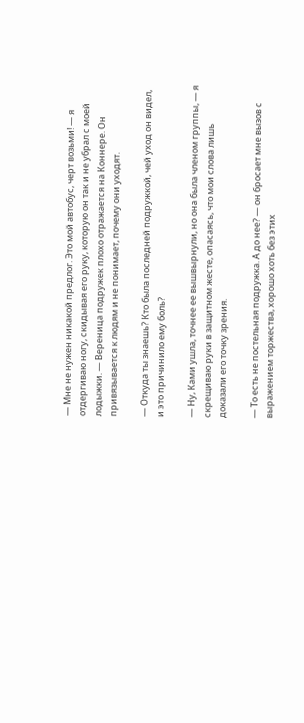— Мне не нужен никакой предлог. Это мой автобус, черт возьми! — я отдергиваю ногу, скидывая его руку, которую он так и не убрал с моей лодыжки. — Вереница подружек плохо отражается на Коннере. Он привязывается к людям и не понимает, почему они уходят.

— Откуда ты знаешь? Кто была последней подружкой, чей уход он видел, и это причинило ему боль?

— Ну, Ками ушла, точнее ее вышвырнули, но она была членом группы, — я скрещиваю руки в защитном жесте, опасаясь, что мои слова лишь доказали его точку зрения.

— То есть не постельная подружка. А до нее? — он бросает мне вызов с выражением торжества, хорошо хоть без этих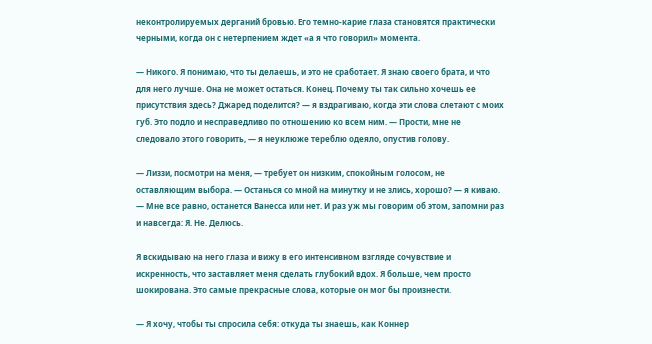неконтролируемых дерганий бровью. Его темно-карие глаза становятся практически черными, когда он с нетерпением ждет «а я что говорил» момента.

— Никого. Я понимаю, что ты делаешь, и это не сработает. Я знаю своего брата, и что для него лучше. Она не может остаться. Конец. Почему ты так сильно хочешь ее присутствия здесь? Джаред поделится? — я вздрагиваю, когда эти слова слетают с моих губ. Это подло и несправедливо по отношению ко всем ним. — Прости, мне не следовало этого говорить, — я неуклюже тереблю одеяло, опустив голову.

— Лиззи, посмотри на меня, — требует он низким, спокойным голосом, не оставляющим выбора. — Останься со мной на минутку и не злись, хорошо? — я киваю. — Мне все равно, останется Ванесса или нет. И раз уж мы говорим об этом, запомни раз и навсегда: Я. Не. Делюсь.

Я вскидываю на него глаза и вижу в его интенсивном взгляде сочувствие и искренность, что заставляет меня сделать глубокий вдох. Я больше, чем просто шокирована. Это самые прекрасные слова, которые он мог бы произнести.

— Я хочу, чтобы ты спросила себя: откуда ты знаешь, как Коннер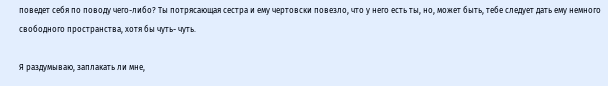поведет себя по поводу чего-либо? Ты потрясающая сестра и ему чертовски повезло, что у него есть ты, но, может быть, тебе следует дать ему немного свободного пространства, хотя бы чуть- чуть.

Я раздумываю, заплакать ли мне,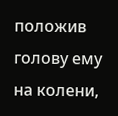положив голову ему на колени,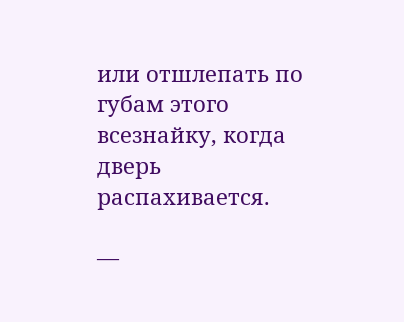или отшлепать по губам этого всезнайку, когда дверь распахивается.

—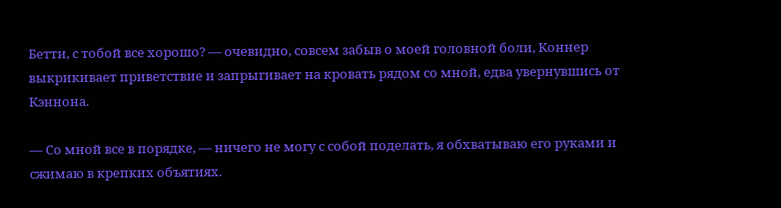Бетти, с тобой все хорошо? — очевидно, совсем забыв о моей головной боли, Коннер выкрикивает приветствие и запрыгивает на кровать рядом со мной, едва увернувшись от Кэннона.

— Со мной все в порядке, — ничего не могу с собой поделать, я обхватываю его руками и сжимаю в крепких объятиях.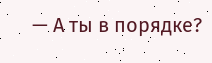— А ты в порядке?